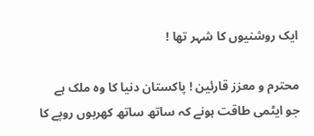ایک روشنیوں کا شہر تھا !

محترم و معزز قارئین ! پاکستان دنیا کا وہ ملک ہے جو ایٹمی طاقت ہونے کہ ساتھ ساتھ کھربوں روپے کا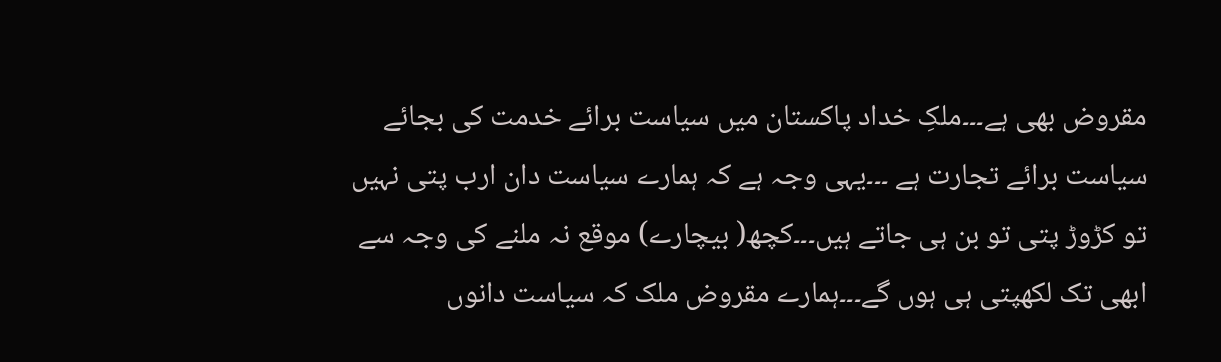مقروض بھی ہے۔۔۔ملکِ خداد پاکستان میں سیاست برائے خدمت کی بجائے سیاست برائے تجارت ہے ۔۔۔یہی وجہ ہے کہ ہمارے سیاست دان ارب پتی نہیں تو کڑوڑ پتی تو بن ہی جاتے ہیں۔۔۔کچھ( بیچارے) موقع نہ ملنے کی وجہ سے ابھی تک لکھپتی ہی ہوں گے۔۔۔ہمارے مقروض ملک کہ سیاست دانوں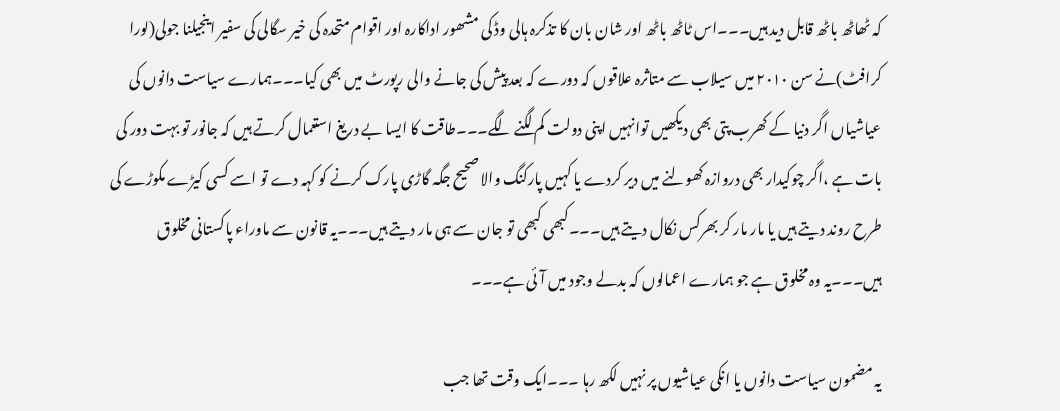کہ ٹھاٹھ باٹھ قابل دید ہیں۔۔۔اس ٹاٹھ باٹھ اور شان بان کا تذکرہ ہالی وڈ کی مشھور اداکارہ اور اقوام متحدہ کی خیر سگالی کی سفیر اینجیلنا جولی(لورا کرافٹ)نے سن ۲۰۱۰ میں سیلاب سے متاثرہ علاقوں کہ دورے کہ بعد پیش کی جانے والی رپورٹ میں بھی کیا۔۔۔ہمارے سیاست دانوں کی عیاشیاں اگر دنیا کے کھرب پتی بھی دیکھیں توانہیں اپنی دولت کم لگنے لگے۔۔۔طاقت کا ایسا بے دریغ استعمال کرتے ہیں کہ جانور تو بہت دور کی بات ہے ،اگر چوکیدار بھی دروازہ کھولنے میں دیر کردے یا کہیں پارکنگ والا صحیح جگہ گاڑی پارک کرنے کو کہہ دے تو اسے کسی کیڑے مکوڑے کی طرح روند دیتے ہیں یا مار مار کر بھرکس نکال دیتے ہیں۔۔۔کبھی کبھی تو جان سے ہی مار دیتے ہیں۔۔۔یہ قانون سے ماوراء پاکستانی مخلوق ہیں۔۔۔یہ وہ مخلوق ہے جو ہمارے اعمالوں کہ بدلے وجود میں آئی ہے۔۔۔

یہ مضمون سیاست دانوں یا انکی عیاشیوں پر نہیں لکھ رہا ۔۔۔ایک وقت تھا جب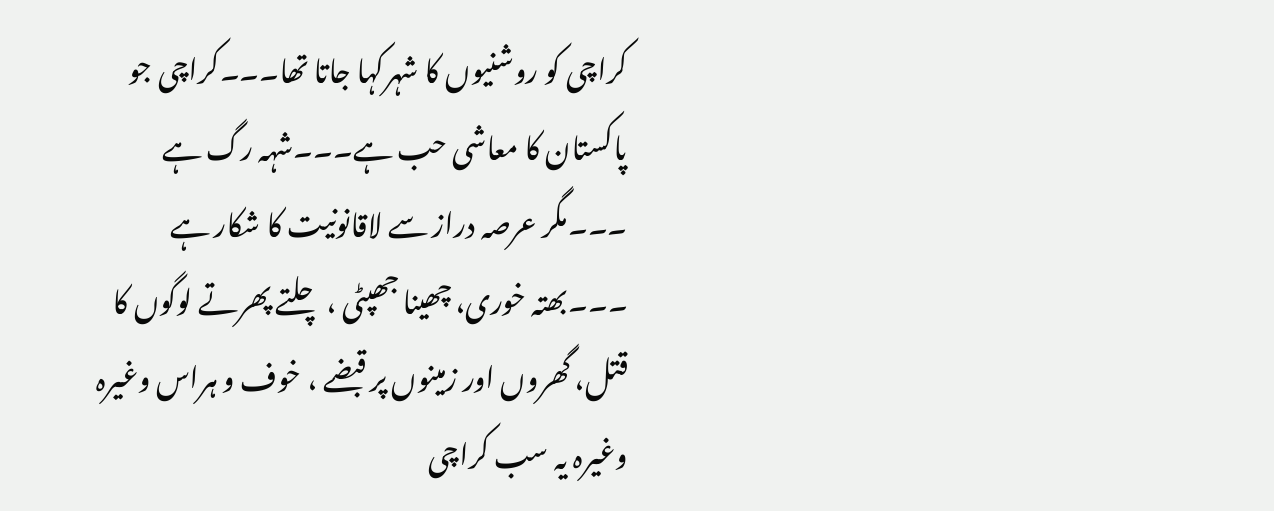کراچی کو روشنیوں کا شہرکہا جاتا تھا۔۔۔کراچی جو پاکستان کا معاشی حب ہے۔۔۔شہہ رگ ہے ۔۔۔مگر عرصہ دراز سے لاقانونیت کا شکار ہے ۔۔۔بھتہ خوری، چھینا جھپٹی ، چلتے پھرتے لوگوں کا قتل، گھروں اور زمینوں پر قبضے ، خوف و ہراس وغیرہ وغیرہ یہ سب کراچی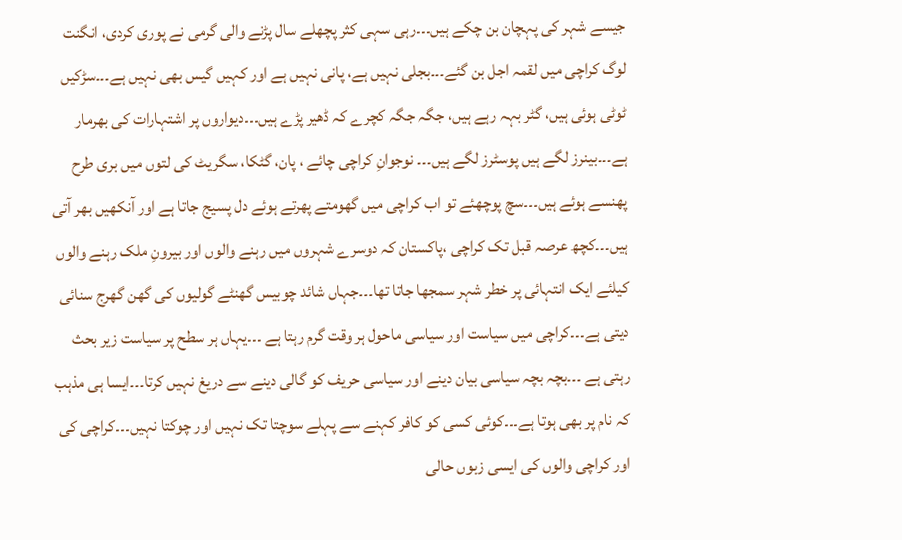جیسے شہر کی پہچان بن چکے ہیں۔۔۔رہی سہی کثر پچھلے سال پڑنے والی گرمی نے پوری کردی، انگنت لوگ کراچی میں لقمہ اجل بن گئے۔۔۔بجلی نہیں ہے، پانی نہیں ہے اور کہیں گیس بھی نہیں ہے۔۔۔سڑکیں ٹوٹی ہوئی ہیں، گٹر بہہ رہے ہیں، جگہ جگہ کچرے کہ ڈھیر پڑے ہیں۔۔۔دیواروں پر اشتہارات کی بھرمار ہے۔۔۔بینرز لگے ہیں پوسٹرز لگے ہیں۔۔۔ نوجوانِ کراچی چائے ، پان، گٹکا، سگریٹ کی لتوں میں بری طرح پھنسے ہوئے ہیں۔۔۔سچ پوچھئے تو اب کراچی میں گھومتے پھرتے ہوئے دل پسیج جاتا ہے اور آنکھیں بھر آتی ہیں۔۔۔کچھ عرصہ قبل تک کراچی ،پاکستان کہ دوسرے شہروں میں رہنے والوں اور بیرونِ ملک رہنے والوں کیلئے ایک انتہائی پر خطر شہر سمجھا جاتا تھا۔۔۔جہاں شائد چوبیس گھنٹے گولیوں کی گھن گھرج سنائی دیتی ہے۔۔۔کراچی میں سیاست اور سیاسی ماحول ہر وقت گرم رہتا ہے ۔۔۔یہاں ہر سطح پر سیاست زیر بحث رہتی ہے ۔۔۔بچہ بچہ سیاسی بیان دینے اور سیاسی حریف کو گالی دینے سے دریغ نہیں کرتا۔۔۔ایسا ہی مذہب کہ نام پر بھی ہوتا ہے۔۔۔کوئی کسی کو کافر کہنے سے پہلے سوچتا تک نہیں اور چوکتا نہیں۔۔۔کراچی کی اور کراچی والوں کی ایسی زبوں حالی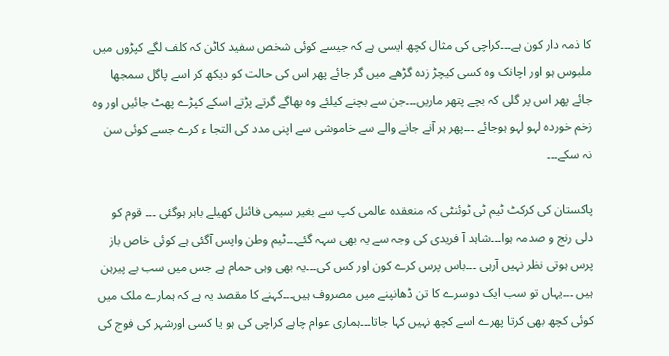کا ذمہ دار کون ہے۔۔۔کراچی کی مثال کچھ ایسی ہے کہ جیسے کوئی شخص سفید کاٹن کہ کلف لگے کپڑوں میں ملبوس ہو اور اچانک وہ کسی کیچڑ زدہ گڑھے میں گر جائے پھر اس کی حالت کو دیکھ کر اسے پاگل سمجھا جائے پھر اس پر گلی کہ بچے پتھر ماریں۔۔۔جن سے بچنے کیلئے وہ بھاگے گرتے پڑتے اسکے کپڑے پھٹ جائیں اور وہ زخم خوردہ لہو لہو ہوجائے ۔۔۔پھر ہر آنے جانے والے سے خاموشی سے اپنی مدد کی التجا ء کرے جسے کوئی سن نہ سکے۔۔۔

پاکستان کی کرکٹ ٹیم ٹی ٹوئنٹی کہ منعقدہ عالمی کپ سے بغیر سیمی فائنل کھیلے باہر ہوگئی ۔۔۔ قوم کو دلی رنج و صدمہ ہوا۔۔۔شاہد آ فریدی کی وجہ سے یہ بھی سہہ گئے۔۔۔ٹیم وطن واپس آگئی ہے کوئی خاص باز پرس ہوتی نظر نہیں آرہی ۔۔۔باس پرس کرے کون اور کس کی۔۔۔یہ بھی وہی حمام ہے جس میں سب بے پیرہن ہیں ۔۔۔یہاں تو سب ایک دوسرے کا تن ڈھانپنے میں مصروف ہیں۔۔۔کہنے کا مقصد یہ ہے کہ ہمارے ملک میں کوئی کچھ بھی کرتا پھرے اسے کچھ نہیں کہا جاتا۔۔۔ہماری عوام چاہے کراچی کی ہو یا کسی اورشہر کی فوج کی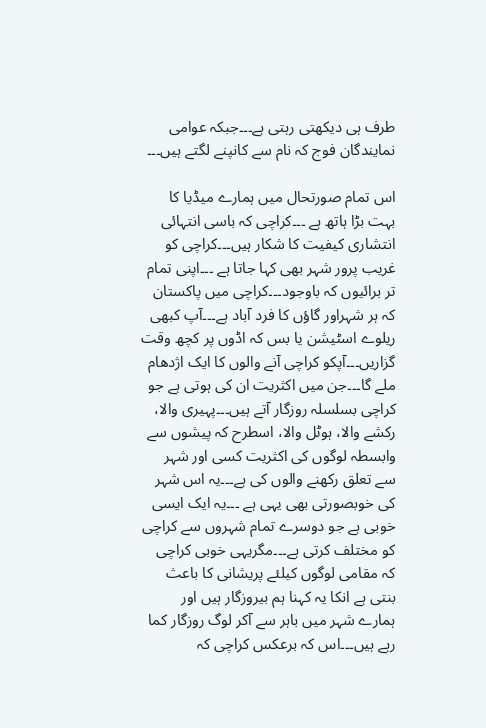طرف ہی دیکھتی رہتی ہے۔۔۔جبکہ عوامی نمایندگان فوج کہ نام سے کانپنے لگتے ہیں۔۔۔

اس تمام صورتحال میں ہمارے میڈیا کا بہت بڑا ہاتھ ہے ۔۔۔کراچی کہ باسی انتہائی انتشاری کیفیت کا شکار ہیں۔۔۔کراچی کو غریب پرور شہر بھی کہا جاتا ہے ۔۔۔اپنی تمام تر برائیوں کہ باوجود۔۔۔کراچی میں پاکستان کہ ہر شہراور گاؤں کا فرد آباد ہے۔۔۔آپ کبھی ریلوے اسٹیشن یا بس کہ اڈوں پر کچھ وقت گزاریں۔۔۔آپکو کراچی آنے والوں کا ایک اژدھام ملے گا۔۔۔جن میں اکثریت ان کی ہوتی ہے جو کراچی بسلسلہ روزگار آتے ہیں۔۔۔پہیری والا، رکشے والا، ہوٹل والا، اسطرح کہ پیشوں سے وابسطہ لوگوں کی اکثریت کسی اور شہر سے تعلق رکھنے والوں کی ہے۔۔۔یہ اس شہر کی خوبصورتی بھی یہی ہے ۔۔۔یہ ایک ایسی خوبی ہے جو دوسرے تمام شہروں سے کراچی کو مختلف کرتی ہے۔۔۔مگریہی خوبی کراچی کہ مقامی لوگوں کیلئے پریشانی کا باعث بنتی ہے انکا یہ کہنا ہم بیروزگار ہیں اور ہمارے شہر میں باہر سے آکر لوگ روزگار کما رہے ہیں۔۔۔اس کہ برعکس کراچی کہ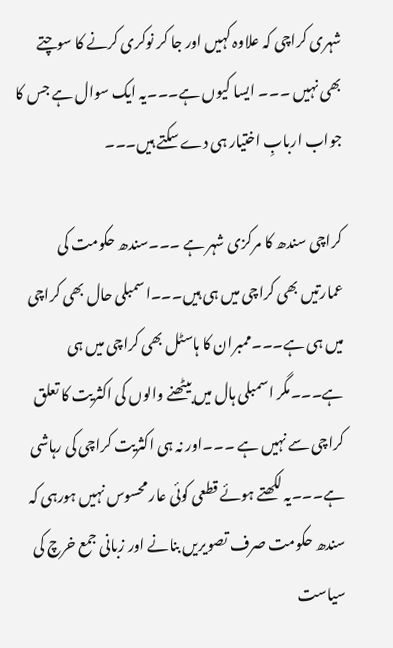شہری کراچی کہ علاوہ کہیں اور جا کر نوکری کرنے کا سوچتے بھی نہیں ۔۔۔ ایسا کیوں ہے۔۔۔یہ ایک سوال ہے جس کا جواب اربابِ اختیار ہی دے سکتے ہیں۔۔۔

کراچی سندھ کا مرکزی شہر ہے ۔۔۔سندھ حکومت کی عمارتیں بھی کراچی میں ہی ہیں۔۔۔اسمبلی حال بھی کراچی میں ہی ہے۔۔۔ممبران کا ہاسٹل بھی کراچی میں ہی ہے۔۔۔مگر اسمبلی ہال میں بیٹھنے والوں کی اکثریت کا تعلق کراچی سے نہیں ہے ۔۔۔اور نہ ہی اکثریت کراچی کی رہاشی ہے۔۔۔یہ لکھتے ہوئے قطعی کوئی عار محسوس نہیں ہورہی کہ سندھ حکومت صرف تصویریں بنانے اور زبانی جمع خرچ کی سیاست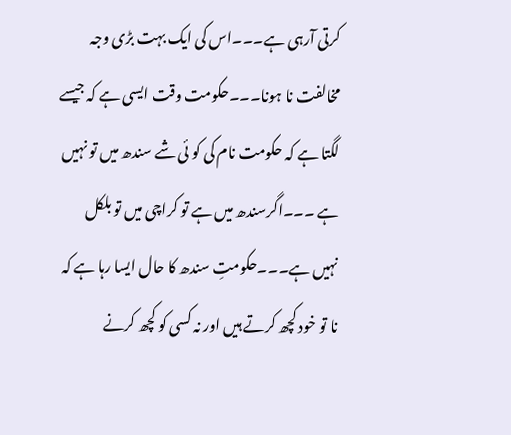کرتی آرہی ہے۔۔۔اس کی ایک بہت بڑی وجہ مخالفت نا ہونا۔۔۔حکومت وقت ایسی ہے کہ جیسے لگتا ہے کہ حکومت نام کی کو ئی شے سندھ میں تو نہیں ہے ۔۔۔اگرسندھ میں ہے تو کراچی میں تو بلکل نہیں ہے۔۔۔حکومتِ سندھ کا حال ایسا رہا ہے کہ نا تو خود کچھ کرتے ہیں اور نہ کسی کو کچھ کرنے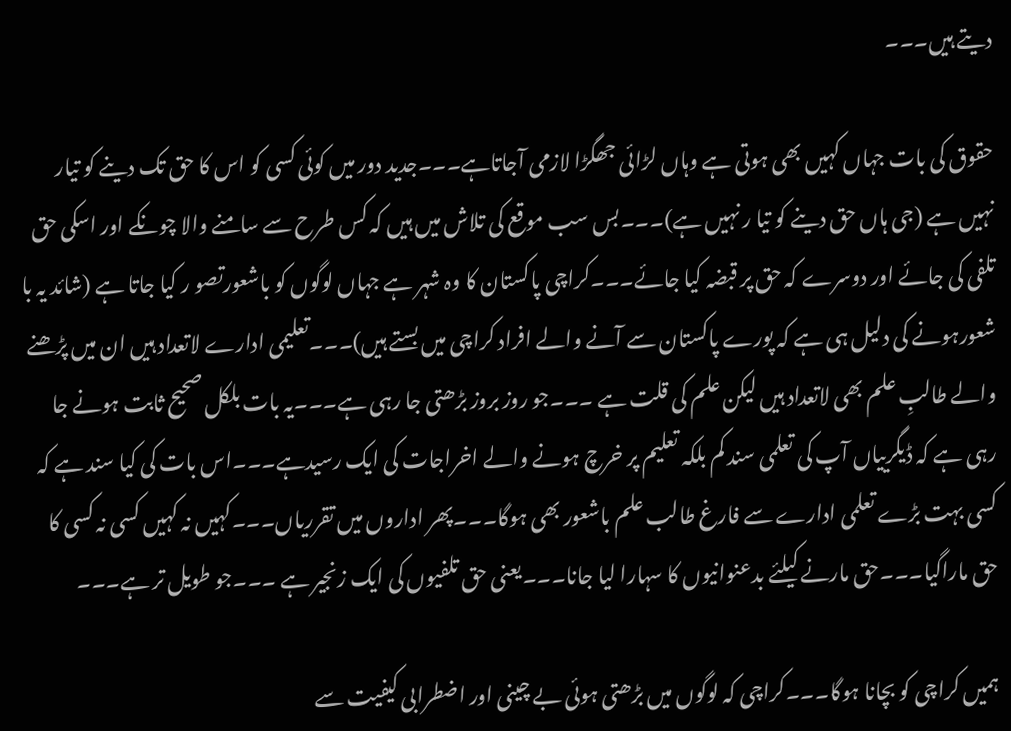دیتے ہیں۔۔۔

حقوق کی بات جہاں کہیں بھی ہوتی ہے وہاں لڑائی جھگڑا لازمی آجاتاہے۔۔۔جدید دور میں کوئی کسی کو اس کا حق تک دینے کو تیار نہیں ہے (جی ہاں حق دینے کو تیا ر نہیں ہے)۔۔۔بس سب موقع کی تلاش میں ہیں کہ کس طرح سے سامنے والا چونکے اور اسکی حق تلفی کی جائے اور دوسرے کہ حق پر قبضہ کیا جائے۔۔۔کراچی پاکستان کا وہ شہر ہے جہاں لوگوں کو باشعورتصو ر کیا جاتا ہے (شائد یہ با شعورہونے کی دلیل ہی ہے کہ پورے پاکستان سے آنے والے افراد کراچی میں بستے ہیں)۔۔۔تعلیمی ادارے لاتعداد ہیں ان میں پڑھنے والے طالبِ علم بھی لاتعداد ہیں لیکن علم کی قلت ہے ۔۔۔جو روز بروز بڑھتی جا رہی ہے۔۔۔یہ بات بلکل صحیح ثابت ہونے جا رہی ہے کہ ڈیگرییاں آپ کی تعلمی سند کم بلکہ تعلیم پر خرچ ہونے والے اخراجات کی ایک رسیدہے۔۔۔اس بات کی کیا سند ہے کہ کسی بہت بڑے تعلمی ادارے سے فارغ طالب علم باشعور بھی ہوگا۔۔۔پھر اداروں میں تقرریاں۔۔۔کہیں نہ کہیں کسی نہ کسی کا حق ماراگیا۔۔۔حق مارنے کیلئے بدعنوانیوں کا سہارا لیا جانا۔۔۔یعنی حق تلفیوں کی ایک زنجیر ہے ۔۔۔جو طویل تر ہے۔۔۔

ہمیں کراچی کو بچانا ہوگا۔۔۔کراچی کہ لوگوں میں بڑھتی ہوئی بے چینی اور اضطرابی کیفیت سے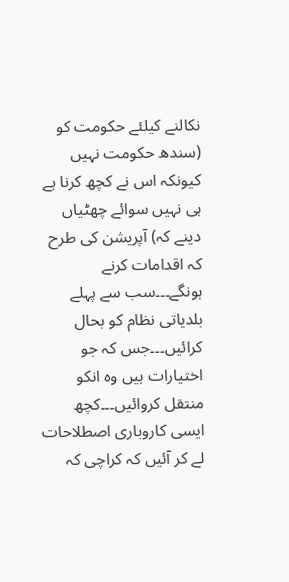نکالنے کیلئے حکومت کو (سندھ حکومت نہیں کیونکہ اس نے کچھ کرنا ہے ہی نہیں سوائے چھٹیاں دینے کہ) آپریشن کی طرح کہ اقدامات کرنے ہونگے۔۔۔سب سے پہلے بلدیاتی نظام کو بحال کرائیں۔۔۔جس کہ جو اختیارات ہیں وہ انکو منتقل کروائیں۔۔۔کچھ ایسی کاروباری اصطلاحات لے کر آئیں کہ کراچی کہ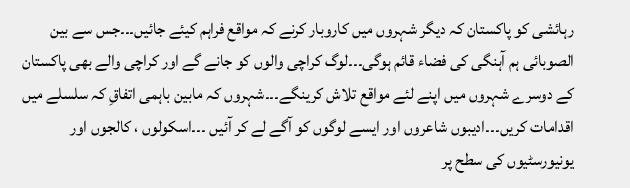رہائشی کو پاکستان کہ دیگر شہروں میں کاروبار کرنے کہ مواقع فراہم کیئے جائیں۔۔۔جس سے بین الصوبائی ہم آہنگی کی فضاء قائم ہوگی۔۔۔لوگ کراچی والوں کو جانے گے اور کراچی والے بھی پاکستان کے دوسرے شہروں میں اپنے لئے مواقع تلاش کرینگے۔۔۔شہروں کہ مابین باہمی اتفاقِ کہ سلسلے میں اقدامات کریں۔۔۔ادیبوں شاعروں اور ایسے لوگوں کو آگے لے کر آئیں ۔۔۔اسکولوں ، کالجوں اور یونیورسٹیوں کی سطح پر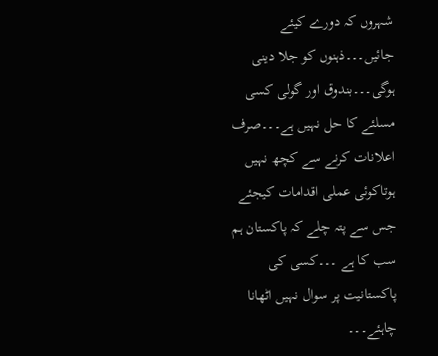شہروں کہ دورے کیئے جائیں۔۔۔ذہنوں کو جلا دینی ہوگی۔۔۔بندوق اور گولی کسی مسلئے کا حل نہیں ہے۔۔۔صرف اعلانات کرنے سے کچھ نہیں ہوتاکوئی عملی اقدامات کیجئے جس سے پتہ چلے کہ پاکستان ہم سب کا ہے ۔۔۔کسی کی پاکستانیت پر سوال نہیں اٹھانا چاہئے۔۔۔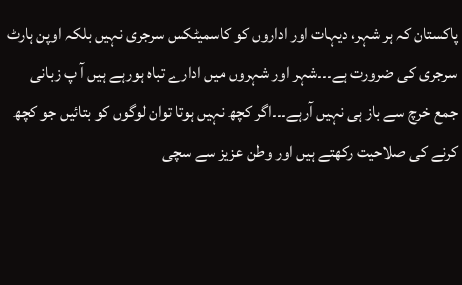پاکستان کہ ہر شہر، دیہات اور اداروں کو کاسمیٹکس سرجری نہیں بلکہ اوپن ہارٹ سرجری کی ضرورت ہے۔۔۔شہر اور شہروں میں ادارے تباہ ہورہے ہیں آ پ زبانی جمع خرچ سے باز ہی نہیں آرہے۔۔۔اگر کچھ نہیں ہوتا توان لوگوں کو بتائیں جو کچھ کرنے کی صلاحیت رکھتے ہیں اور وطن عزیز سے سچی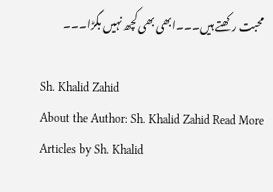محبت رکھتے ہیں۔۔۔ابھی بھی کچھ نہیں بگڑا۔۔۔

Sh. Khalid Zahid
About the Author: Sh. Khalid Zahid Read More Articles by Sh. Khalid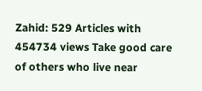Zahid: 529 Articles with 454734 views Take good care of others who live near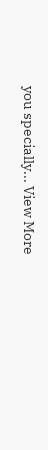you specially... View More